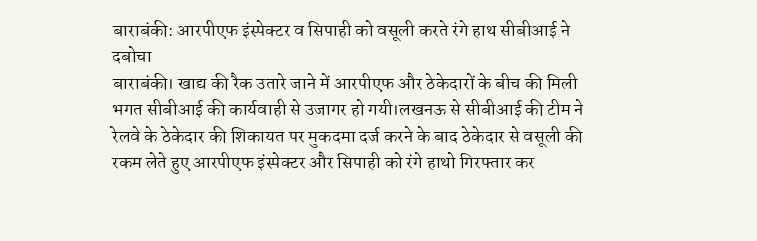बाराबंकी: आरपीएफ इंस्पेक्टर व सिपाही को वसूली करते रंगे हाथ सीबीआई ने दबोचा
बाराबंकी। खाद्य की रैक उतारे जाने में आरपीएफ और ठेकेदारों के बीच की मिली भगत सीबीआई की कार्यवाही से उजागर हो गयी।लखनऊ से सीबीआई की टीम ने रेलवे के ठेकेदार की शिकायत पर मुकदमा दर्ज करने के बाद ठेकेदार से वसूली की रकम लेते हुए आरपीएफ इंस्पेक्टर और सिपाही को रंगे हाथो गिरफ्तार कर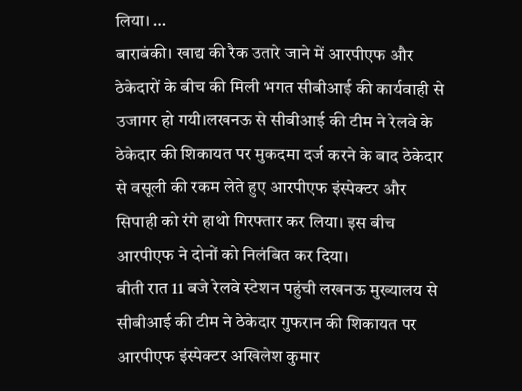लिया। …
बाराबंकी। खाद्य की रैक उतारे जाने में आरपीएफ और ठेकेदारों के बीच की मिली भगत सीबीआई की कार्यवाही से उजागर हो गयी।लखनऊ से सीबीआई की टीम ने रेलवे के ठेकेदार की शिकायत पर मुकदमा दर्ज करने के बाद ठेकेदार से वसूली की रकम लेते हुए आरपीएफ इंस्पेक्टर और सिपाही को रंगे हाथो गिरफ्तार कर लिया। इस बीच आरपीएफ ने दोनों को निलंबित कर दिया।
बीती रात 11 बजे रेलवे स्टेशन पहुंची लखनऊ मुख्यालय से सीबीआई की टीम ने ठेकेदार गुफरान की शिकायत पर आरपीएफ इंस्पेक्टर अखिलेश कुमार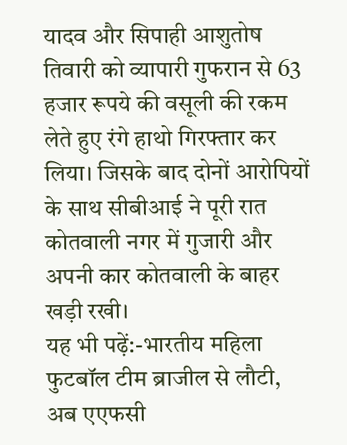यादव और सिपाही आशुतोष तिवारी को व्यापारी गुफरान से 63 हजार रूपये की वसूली की रकम लेते हुए रंगे हाथो गिरफ्तार कर लिया। जिसके बाद दोनों आरोपियों के साथ सीबीआई ने पूरी रात कोतवाली नगर में गुजारी और अपनी कार कोतवाली के बाहर खड़ी रखी।
यह भी पढ़ें:-भारतीय महिला फुटबॉल टीम ब्राजील से लौटी, अब एएफसी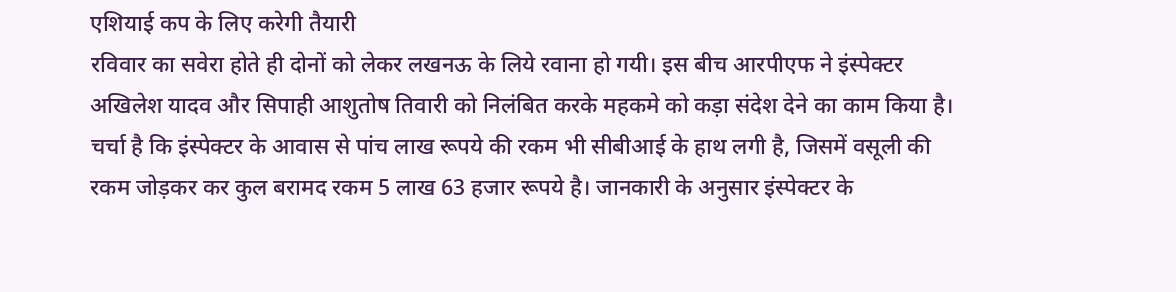एशियाई कप के लिए करेगी तैयारी
रविवार का सवेरा होते ही दोनों को लेकर लखनऊ के लिये रवाना हो गयी। इस बीच आरपीएफ ने इंस्पेक्टर अखिलेश यादव और सिपाही आशुतोष तिवारी को निलंबित करके महकमे को कड़ा संदेश देने का काम किया है। चर्चा है कि इंस्पेक्टर के आवास से पांच लाख रूपये की रकम भी सीबीआई के हाथ लगी है, जिसमें वसूली की रकम जोड़कर कर कुल बरामद रकम 5 लाख 63 हजार रूपये है। जानकारी के अनुसार इंस्पेक्टर के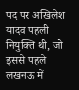पद पर अखिलेश यादव पहली नियुक्ति थी, जो इससे पहले लखनऊ में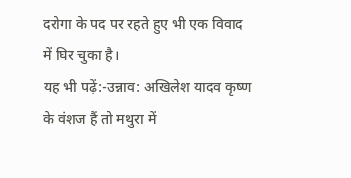दरोगा के पद पर रहते हुए भी एक विवाद में घिर चुका है।
यह भी पढ़ें:-उन्नाव: अखिलेश यादव कृष्ण के वंशज हैं तो मथुरा में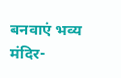बनवाएं भव्य मंदिर-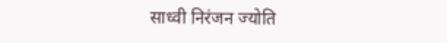साध्वी निरंजन ज्योति